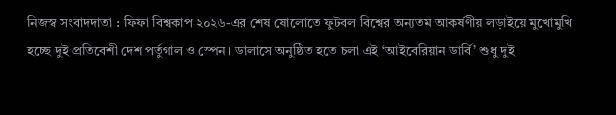নিজস্ব সংবাদদাতা : ফিফা বিশ্বকাপ ২০২৬-এর শেষ ষোলোতে ফুটবল বিশ্বের অন্যতম আকর্ষণীয় লড়াইয়ে মুখোমুখি হচ্ছে দুই প্রতিবেশী দেশ পর্তুগাল ও স্পেন। ডালাসে অনুষ্ঠিত হতে চলা এই ‘আইবেরিয়ান ডার্বি’ শুধু দুই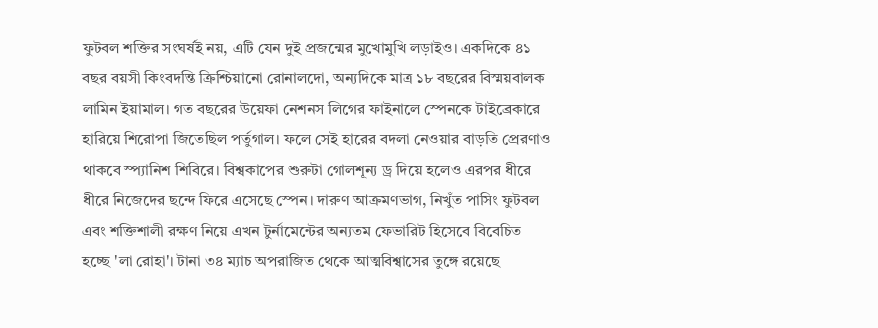ফুটবল শক্তির সংঘর্ষই নয়, এটি যেন দুই প্রজন্মের মুখোমুখি লড়াইও। একদিকে ৪১ বছর বয়সী কিংবদন্তি ক্রিশ্চিয়ানো রোনালদো, অন্যদিকে মাত্র ১৮ বছরের বিস্ময়বালক লামিন ইয়ামাল। গত বছরের উয়েফা নেশনস লিগের ফাইনালে স্পেনকে টাইব্রেকারে হারিয়ে শিরোপা জিতেছিল পর্তুগাল। ফলে সেই হারের বদলা নেওয়ার বাড়তি প্রেরণাও থাকবে স্প্যানিশ শিবিরে। বিশ্বকাপের শুরুটা গোলশূন্য ড্র দিয়ে হলেও এরপর ধীরে ধীরে নিজেদের ছন্দে ফিরে এসেছে স্পেন। দারুণ আক্রমণভাগ, নিখুঁত পাসিং ফুটবল এবং শক্তিশালী রক্ষণ নিয়ে এখন টুর্নামেন্টের অন্যতম ফেভারিট হিসেবে বিবেচিত হচ্ছে 'লা রোহা'। টানা ৩৪ ম্যাচ অপরাজিত থেকে আত্মবিশ্বাসের তুঙ্গে রয়েছে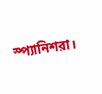স্প্যানিশরা।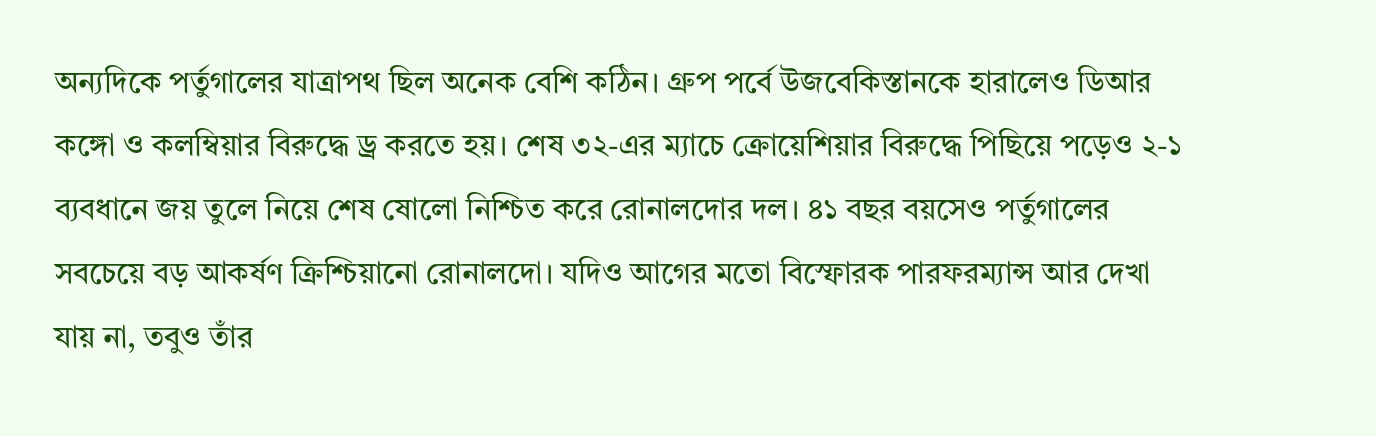অন্যদিকে পর্তুগালের যাত্রাপথ ছিল অনেক বেশি কঠিন। গ্রুপ পর্বে উজবেকিস্তানকে হারালেও ডিআর কঙ্গো ও কলম্বিয়ার বিরুদ্ধে ড্র করতে হয়। শেষ ৩২-এর ম্যাচে ক্রোয়েশিয়ার বিরুদ্ধে পিছিয়ে পড়েও ২-১ ব্যবধানে জয় তুলে নিয়ে শেষ ষোলো নিশ্চিত করে রোনালদোর দল। ৪১ বছর বয়সেও পর্তুগালের সবচেয়ে বড় আকর্ষণ ক্রিশ্চিয়ানো রোনালদো। যদিও আগের মতো বিস্ফোরক পারফরম্যান্স আর দেখা যায় না, তবুও তাঁর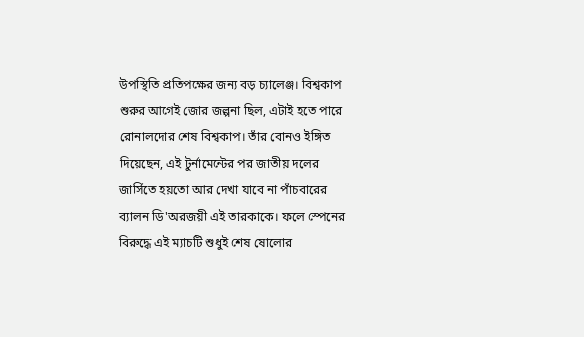উপস্থিতি প্রতিপক্ষের জন্য বড় চ্যালেঞ্জ। বিশ্বকাপ শুরুর আগেই জোর জল্পনা ছিল, এটাই হতে পারে রোনালদোর শেষ বিশ্বকাপ। তাঁর বোনও ইঙ্গিত দিয়েছেন, এই টুর্নামেন্টের পর জাতীয় দলের জার্সিতে হয়তো আর দেখা যাবে না পাঁচবারের ব্যালন ডি'অরজয়ী এই তারকাকে। ফলে স্পেনের বিরুদ্ধে এই ম্যাচটি শুধুই শেষ ষোলোর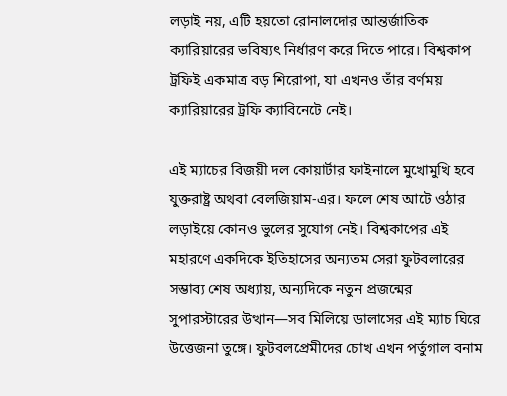লড়াই নয়, এটি হয়তো রোনালদোর আন্তর্জাতিক ক্যারিয়ারের ভবিষ্যৎ নির্ধারণ করে দিতে পারে। বিশ্বকাপ ট্রফিই একমাত্র বড় শিরোপা, যা এখনও তাঁর বর্ণময় ক্যারিয়ারের ট্রফি ক্যাবিনেটে নেই।

এই ম্যাচের বিজয়ী দল কোয়ার্টার ফাইনালে মুখোমুখি হবে যুক্তরাষ্ট্র অথবা বেলজিয়াম-এর। ফলে শেষ আটে ওঠার লড়াইয়ে কোনও ভুলের সুযোগ নেই। বিশ্বকাপের এই মহারণে একদিকে ইতিহাসের অন্যতম সেরা ফুটবলারের সম্ভাব্য শেষ অধ্যায়, অন্যদিকে নতুন প্রজন্মের সুপারস্টারের উত্থান—সব মিলিয়ে ডালাসের এই ম্যাচ ঘিরে উত্তেজনা তুঙ্গে। ফুটবলপ্রেমীদের চোখ এখন পর্তুগাল বনাম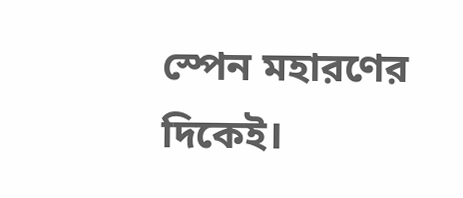স্পেন মহারণের দিকেই।